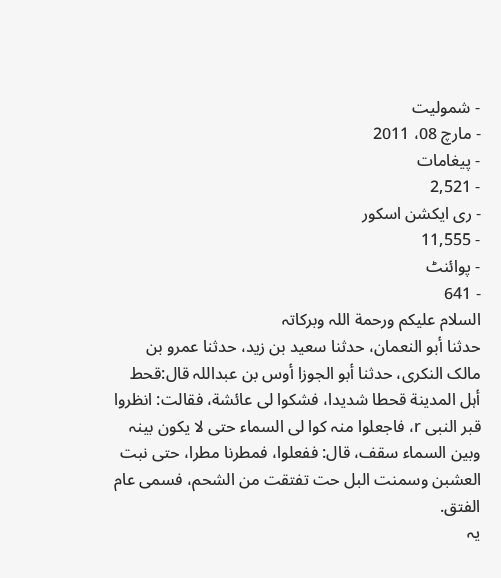- شمولیت
- مارچ 08، 2011
- پیغامات
- 2,521
- ری ایکشن اسکور
- 11,555
- پوائنٹ
- 641
السلام علیکم ورحمة اللہ وبرکاتہ
حدثنا أبو النعمان، حدثنا سعید بن زید، حدثنا عمرو بن مالک النکری، حدثنا أبو الجوزا أوس بن عبداللہ قال:قحط أہل المدینة قحطا شدیدا، فشکوا لی عائشة، فقالت: انظروا قبر النبی r، فاجعلوا منہ کوا لی السماء حتی لا یکون بینہ وبین السماء سقف، قال: ففعلوا، فمطرنا مطرا، حتی نبت العشبن وسمنت البل حت تفتقت من الشحم، فسمی عام الفتق.
یہ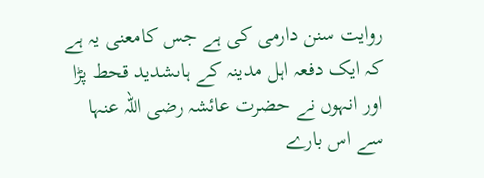روایت سنن دارمی کی ہے جس کامعنی یہ ہے کہ ایک دفعہ اہل مدینہ کے ہاںشدید قحط پڑا اور انہوں نے حضرت عائشہ رضی اللہ عنہا سے اس بارے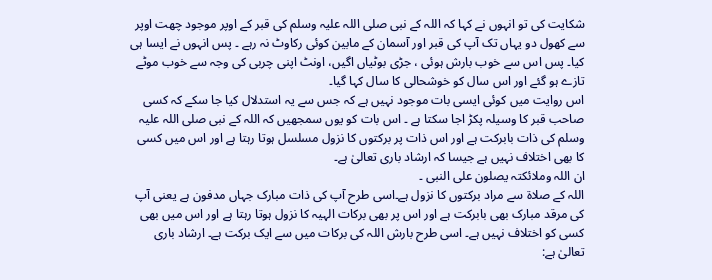شکایت کی تو انہوں نے کہا کہ اللہ کے نبی صلی اللہ علیہ وسلم کی قبر کے اوپر موجود چھت اوپر سے کھول دو یہاں تک آپ کی قبر اور آسمان کے مابین کوئی رکاوٹ نہ رہے ۔ پس انہوں نے ایسا ہی کیا۔ پس اس سے خوب بارش ہوئی ، جڑی بوٹیاں اگیں، اونٹ اپنی چربی کی وجہ سے خوب موٹے تازے ہو گئے اور اس سال کو خوشحالی کا سال کہا گیا۔
اس روایت میں کوئی ایسی بات موجود نہیں ہے کہ جس سے یہ استدلال کیا جا سکے کہ کسی صاحب قبر کا وسیلہ پکڑ اجا سکتا ہے ۔ اس بات کو یوں سمجھیں کہ اللہ کے نبی صلی اللہ علیہ وسلم کی ذات بابرکت ہے اور اس ذات پر برکتوں کا نزول مسلسل ہوتا رہتا ہے اور اس میں کسی کا بھی اختلاف نہیں ہے جیسا کہ ارشاد باری تعالیٰ ہے۔
ان اللہ وملائکتہ یصلون علی النبی ۔
اللہ کے صلاة سے مراد برکتوں کا نزول ہے۔اسی طرح آپ کی ذات مبارک جہاں مدفون ہے یعنی آپ کی مرقد مبارک بھی بابرکت ہے اور اس پر بھی برکات الہیہ کا نزول ہوتا رہتا ہے اور اس میں بھی کسی کو اختلاف نہیں ہے۔ اسی طرح بارش اللہ کی برکات میں سے ایک برکت ہے۔ ارشاد باری تعالیٰ ہے: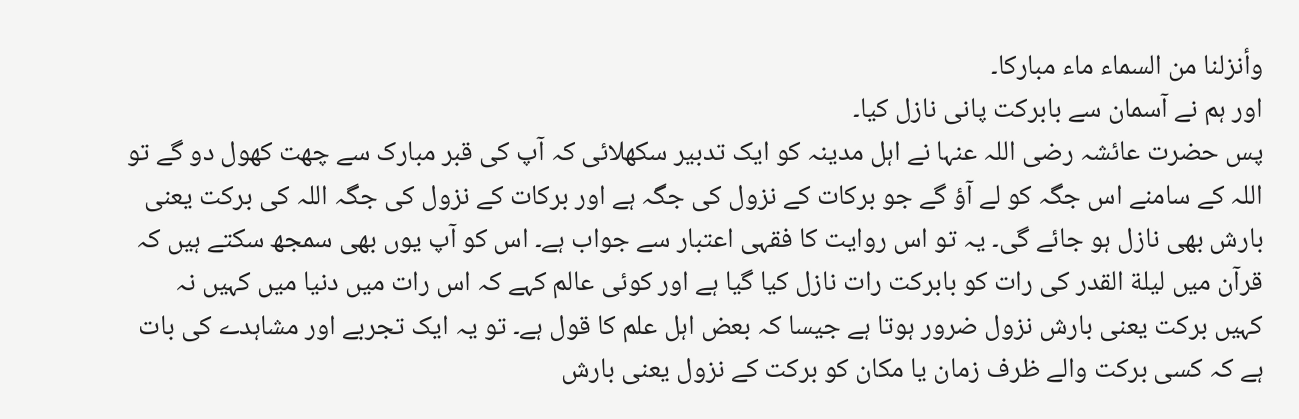وأنزلنا من السماء ماء مبارکا۔
اور ہم نے آسمان سے بابرکت پانی نازل کیا۔
پس حضرت عائشہ رضی اللہ عنہا نے اہل مدینہ کو ایک تدبیر سکھلائی کہ آپ کی قبر مبارک سے چھت کھول دو گے تو اللہ کے سامنے اس جگہ کو لے آؤ گے جو برکات کے نزول کی جگہ ہے اور برکات کے نزول کی جگہ اللہ کی برکت یعنی بارش بھی نازل ہو جائے گی۔ یہ تو اس روایت کا فقہی اعتبار سے جواب ہے۔ اس کو آپ یوں بھی سمجھ سکتے ہیں کہ قرآن میں لیلة القدر کی رات کو بابرکت رات نازل کیا گیا ہے اور کوئی عالم کہے کہ اس رات میں دنیا میں کہیں نہ کہیں برکت یعنی بارش نزول ضرور ہوتا ہے جیسا کہ بعض اہل علم کا قول ہے۔ تو یہ ایک تجربے اور مشاہدے کی بات ہے کہ کسی برکت والے ظرف زمان یا مکان کو برکت کے نزول یعنی بارش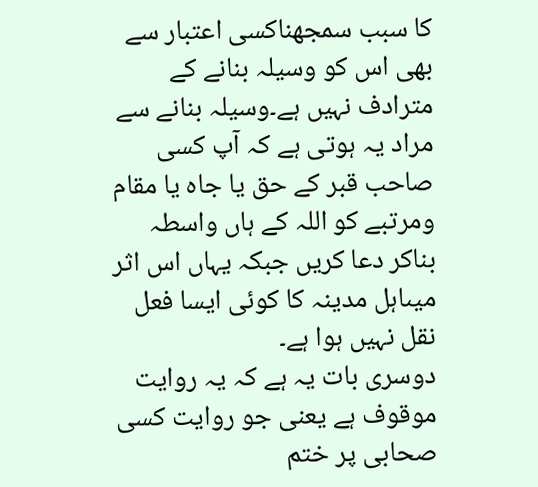کا سبب سمجھناکسی اعتبار سے بھی اس کو وسیلہ بنانے کے مترادف نہیں ہے۔وسیلہ بنانے سے مراد یہ ہوتی ہے کہ آپ کسی صاحب قبر کے حق یا جاہ یا مقام ومرتبے کو اللہ کے ہاں واسطہ بناکر دعا کریں جبکہ یہاں اس اثر میںاہل مدینہ کا کوئی ایسا فعل نقل نہیں ہوا ہے۔
دوسری بات یہ ہے کہ یہ روایت موقوف ہے یعنی جو روایت کسی صحابی پر ختم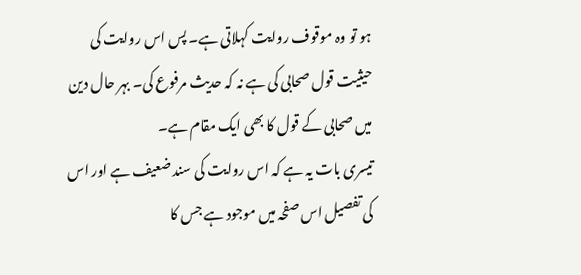ہو تو وہ موقوف روایت کہلاتی ہے۔ پس اس روایت کی حیثیت قول صحابی کی ہے نہ کہ حدیث مرفوع کی۔ بہر حال دین میں صحابی کے قول کا بھی ایک مقام ہے۔
تیسری بات یہ ہے کہ اس روایت کی سند ضعیف ہے اور اس کی تفصیل اس صفحہ میں موجود ہے جس کا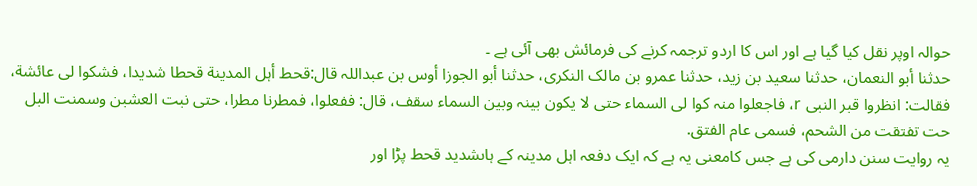حوالہ اوپر نقل کیا گیا ہے اور اس کا اردو ترجمہ کرنے کی فرمائش بھی آئی ہے ۔
حدثنا أبو النعمان، حدثنا سعید بن زید، حدثنا عمرو بن مالک النکری، حدثنا أبو الجوزا أوس بن عبداللہ قال:قحط أہل المدینة قحطا شدیدا، فشکوا لی عائشة، فقالت: انظروا قبر النبی r، فاجعلوا منہ کوا لی السماء حتی لا یکون بینہ وبین السماء سقف، قال: ففعلوا، فمطرنا مطرا، حتی نبت العشبن وسمنت البل حت تفتقت من الشحم، فسمی عام الفتق.
یہ روایت سنن دارمی کی ہے جس کامعنی یہ ہے کہ ایک دفعہ اہل مدینہ کے ہاںشدید قحط پڑا اور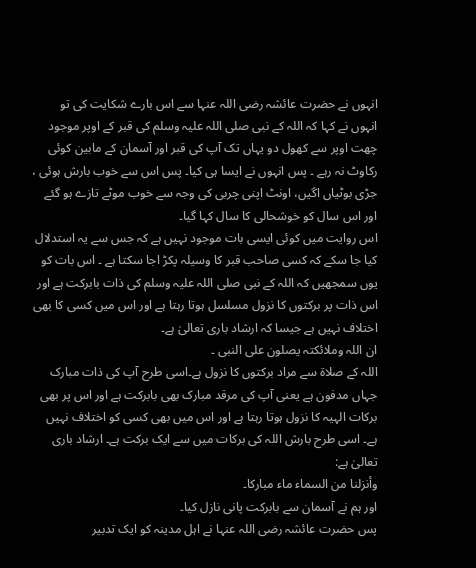انہوں نے حضرت عائشہ رضی اللہ عنہا سے اس بارے شکایت کی تو انہوں نے کہا کہ اللہ کے نبی صلی اللہ علیہ وسلم کی قبر کے اوپر موجود چھت اوپر سے کھول دو یہاں تک آپ کی قبر اور آسمان کے مابین کوئی رکاوٹ نہ رہے ۔ پس انہوں نے ایسا ہی کیا۔ پس اس سے خوب بارش ہوئی ، جڑی بوٹیاں اگیں، اونٹ اپنی چربی کی وجہ سے خوب موٹے تازے ہو گئے اور اس سال کو خوشحالی کا سال کہا گیا۔
اس روایت میں کوئی ایسی بات موجود نہیں ہے کہ جس سے یہ استدلال کیا جا سکے کہ کسی صاحب قبر کا وسیلہ پکڑ اجا سکتا ہے ۔ اس بات کو یوں سمجھیں کہ اللہ کے نبی صلی اللہ علیہ وسلم کی ذات بابرکت ہے اور اس ذات پر برکتوں کا نزول مسلسل ہوتا رہتا ہے اور اس میں کسی کا بھی اختلاف نہیں ہے جیسا کہ ارشاد باری تعالیٰ ہے۔
ان اللہ وملائکتہ یصلون علی النبی ۔
اللہ کے صلاة سے مراد برکتوں کا نزول ہے۔اسی طرح آپ کی ذات مبارک جہاں مدفون ہے یعنی آپ کی مرقد مبارک بھی بابرکت ہے اور اس پر بھی برکات الہیہ کا نزول ہوتا رہتا ہے اور اس میں بھی کسی کو اختلاف نہیں ہے۔ اسی طرح بارش اللہ کی برکات میں سے ایک برکت ہے۔ ارشاد باری تعالیٰ ہے:
وأنزلنا من السماء ماء مبارکا۔
اور ہم نے آسمان سے بابرکت پانی نازل کیا۔
پس حضرت عائشہ رضی اللہ عنہا نے اہل مدینہ کو ایک تدبیر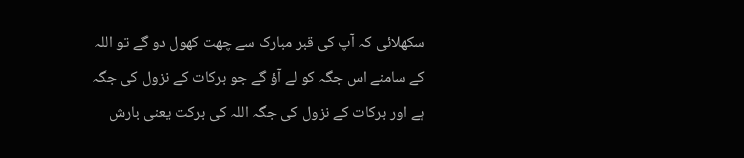سکھلائی کہ آپ کی قبر مبارک سے چھت کھول دو گے تو اللہ کے سامنے اس جگہ کو لے آؤ گے جو برکات کے نزول کی جگہ ہے اور برکات کے نزول کی جگہ اللہ کی برکت یعنی بارش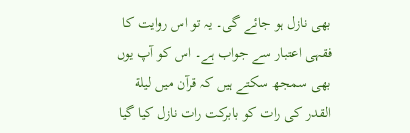بھی نازل ہو جائے گی۔ یہ تو اس روایت کا فقہی اعتبار سے جواب ہے۔ اس کو آپ یوں بھی سمجھ سکتے ہیں کہ قرآن میں لیلة القدر کی رات کو بابرکت رات نازل کیا گیا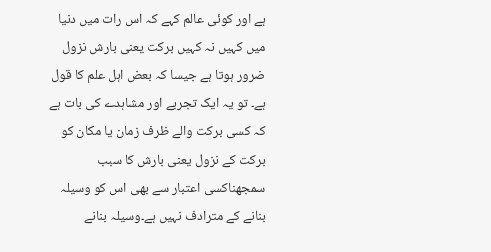ہے اور کوئی عالم کہے کہ اس رات میں دنیا میں کہیں نہ کہیں برکت یعنی بارش نزول ضرور ہوتا ہے جیسا کہ بعض اہل علم کا قول ہے۔ تو یہ ایک تجربے اور مشاہدے کی بات ہے کہ کسی برکت والے ظرف زمان یا مکان کو برکت کے نزول یعنی بارش کا سبب سمجھناکسی اعتبار سے بھی اس کو وسیلہ بنانے کے مترادف نہیں ہے۔وسیلہ بنانے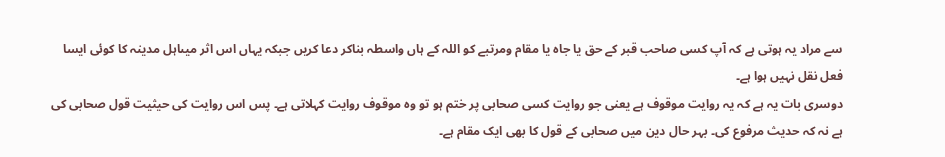سے مراد یہ ہوتی ہے کہ آپ کسی صاحب قبر کے حق یا جاہ یا مقام ومرتبے کو اللہ کے ہاں واسطہ بناکر دعا کریں جبکہ یہاں اس اثر میںاہل مدینہ کا کوئی ایسا فعل نقل نہیں ہوا ہے۔
دوسری بات یہ ہے کہ یہ روایت موقوف ہے یعنی جو روایت کسی صحابی پر ختم ہو تو وہ موقوف روایت کہلاتی ہے۔ پس اس روایت کی حیثیت قول صحابی کی ہے نہ کہ حدیث مرفوع کی۔ بہر حال دین میں صحابی کے قول کا بھی ایک مقام ہے۔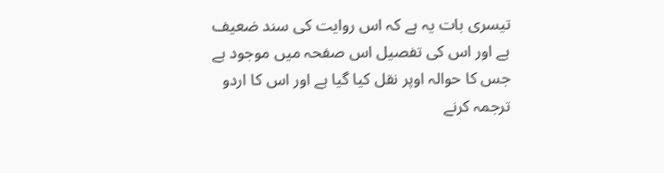تیسری بات یہ ہے کہ اس روایت کی سند ضعیف ہے اور اس کی تفصیل اس صفحہ میں موجود ہے جس کا حوالہ اوپر نقل کیا گیا ہے اور اس کا اردو ترجمہ کرنے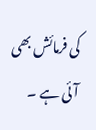کی فرمائش بھی آئی ہے ۔